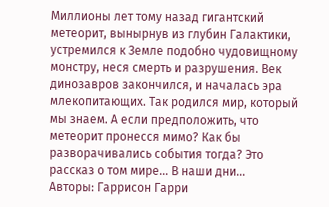Миллионы лет тому назад гигантский метеорит, вынырнув из глубин Галактики, устремился к Земле подобно чудовищному монстру, неся смерть и разрушения. Век динозавров закончился, и началась эра млекопитающих. Так родился мир, который мы знаем. А если предположить, что метеорит пронесся мимо? Как бы разворачивались события тогда? Это рассказ о том мире… В наши дни…
Авторы: Гаррисон Гарри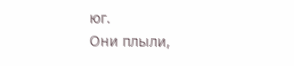юг.
Они плыли,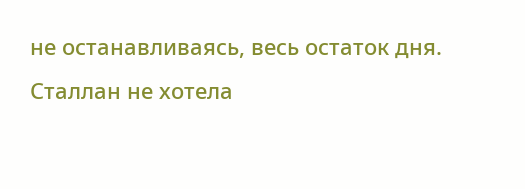не останавливаясь, весь остаток дня. Сталлан не хотела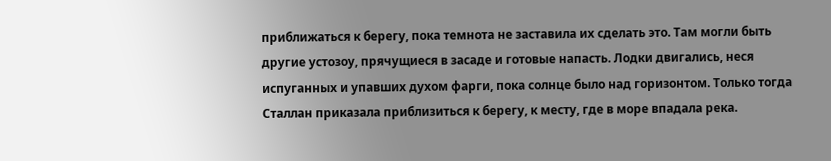приближаться к берегу, пока темнота не заставила их сделать это. Там могли быть другие устозоу, прячущиеся в засаде и готовые напасть. Лодки двигались, неся испуганных и упавших духом фарги, пока солнце было над горизонтом. Только тогда Сталлан приказала приблизиться к берегу, к месту, где в море впадала река.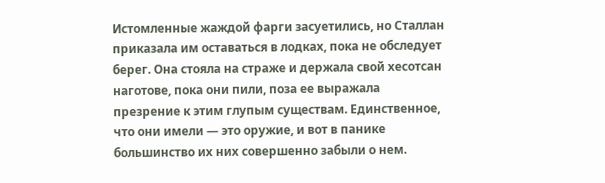Истомленные жаждой фарги засуетились, но Сталлан приказала им оставаться в лодках, пока не обследует берег. Она стояла на страже и держала свой хесотсан наготове, пока они пили, поза ее выражала презрение к этим глупым существам. Единственное, что они имели — это оружие, и вот в панике большинство их них совершенно забыли о нем.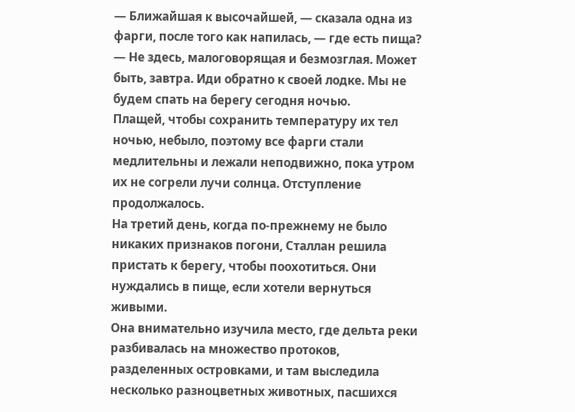— Ближайшая к высочайшей, — сказала одна из фарги, после того как напилась, — где есть пища?
— Не здесь, малоговорящая и безмозглая. Может быть, завтра. Иди обратно к своей лодке. Мы не будем спать на берегу сегодня ночью.
Плащей, чтобы сохранить температуру их тел ночью, небыло, поэтому все фарги стали медлительны и лежали неподвижно, пока утром их не согрели лучи солнца. Отступление продолжалось.
На третий день, когда по-прежнему не было никаких признаков погони, Сталлан решила пристать к берегу, чтобы поохотиться. Они нуждались в пище, если хотели вернуться живыми.
Она внимательно изучила место, где дельта реки разбивалась на множество протоков, разделенных островками, и там выследила несколько разноцветных животных, пасшихся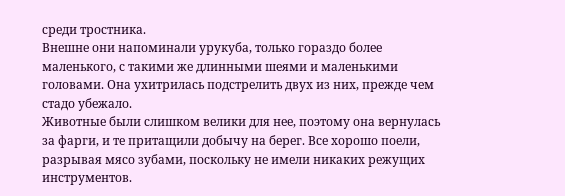среди тростника.
Внешне они напоминали урукуба, только гораздо более маленького, с такими же длинными шеями и маленькими головами. Она ухитрилась подстрелить двух из них, прежде чем стадо убежало.
Животные были слишком велики для нее, поэтому она вернулась за фарги, и те притащили добычу на берег. Все хорошо поели, разрывая мясо зубами, поскольку не имели никаких режущих инструментов.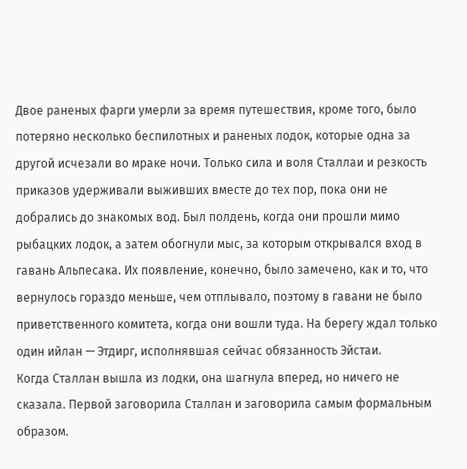Двое раненых фарги умерли за время путешествия, кроме того, было потеряно несколько беспилотных и раненых лодок, которые одна за другой исчезали во мраке ночи. Только сила и воля Сталлаи и резкость приказов удерживали выживших вместе до тех пор, пока они не добрались до знакомых вод. Был полдень, когда они прошли мимо рыбацких лодок, а затем обогнули мыс, за которым открывался вход в гавань Альпесака. Их появление, конечно, было замечено, как и то, что вернулось гораздо меньше, чем отплывало, поэтому в гавани не было приветственного комитета, когда они вошли туда. На берегу ждал только один ийлан — Этдирг, исполнявшая сейчас обязанность Эйстаи.
Когда Сталлан вышла из лодки, она шагнула вперед, но ничего не сказала. Первой заговорила Сталлан и заговорила самым формальным образом.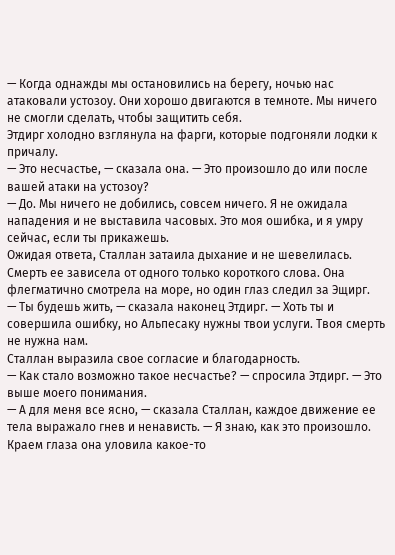— Когда однажды мы остановились на берегу, ночью нас атаковали устозоу. Они хорошо двигаются в темноте. Мы ничего не смогли сделать, чтобы защитить себя.
Этдирг холодно взглянула на фарги, которые подгоняли лодки к причалу.
— Это несчастье, — сказала она. — Это произошло до или после вашей атаки на устозоу?
— До. Мы ничего не добились, совсем ничего. Я не ожидала нападения и не выставила часовых. Это моя ошибка, и я умру сейчас, если ты прикажешь.
Ожидая ответа, Сталлан затаила дыхание и не шевелилась.
Смерть ее зависела от одного только короткого слова. Она флегматично смотрела на море, но один глаз следил за Эщирг.
— Ты будешь жить, — сказала наконец Этдирг. — Хоть ты и совершила ошибку, но Альпесаку нужны твои услуги. Твоя смерть не нужна нам.
Сталлан выразила свое согласие и благодарность.
— Как стало возможно такое несчастье? — спросила Этдирг. — Это выше моего понимания.
— А для меня все ясно, — сказала Сталлан, каждое движение ее тела выражало гнев и ненависть. — Я знаю, как это произошло.
Краем глаза она уловила какое-то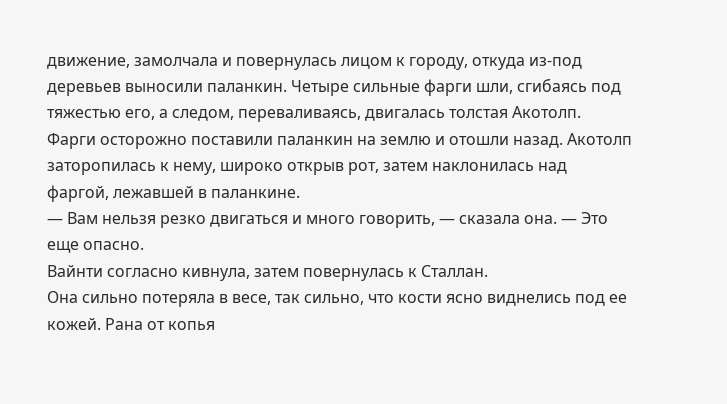движение, замолчала и повернулась лицом к городу, откуда из-под деревьев выносили паланкин. Четыре сильные фарги шли, сгибаясь под тяжестью его, а следом, переваливаясь, двигалась толстая Акотолп.
Фарги осторожно поставили паланкин на землю и отошли назад. Акотолп заторопилась к нему, широко открыв рот, затем наклонилась над фаргой, лежавшей в паланкине.
— Вам нельзя резко двигаться и много говорить, — сказала она. — Это еще опасно.
Вайнти согласно кивнула, затем повернулась к Сталлан.
Она сильно потеряла в весе, так сильно, что кости ясно виднелись под ее кожей. Рана от копья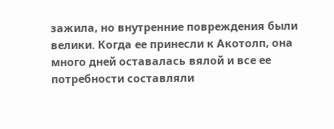зажила, но внутренние повреждения были велики. Когда ее принесли к Акотолп, она много дней оставалась вялой и все ее потребности составляли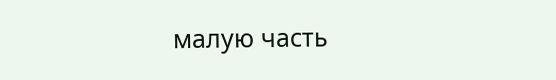малую часть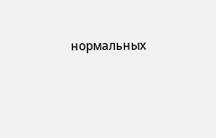нормальных